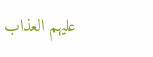عليهم العذاب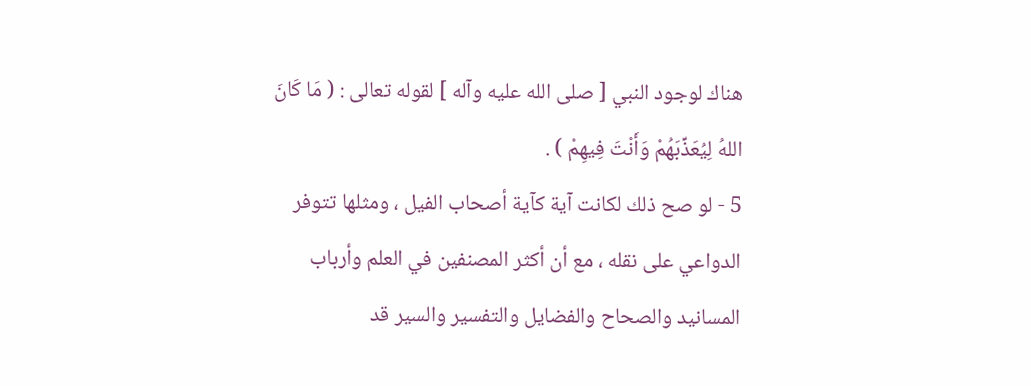هناك لوجود النبي [ صلى الله عليه وآله ] لقوله تعالى : ( مَا كَانَ اللهُ لِيُعَذِّبَهُمْ وَأَنْتَ فِيهِمْ ) .
5 - لو صح ذلك لكانت آية كآية أصحاب الفيل ، ومثلها تتوفر الدواعي على نقله ، مع أن أكثر المصنفين في العلم وأرباب المسانيد والصحاح والفضايل والتفسير والسير قد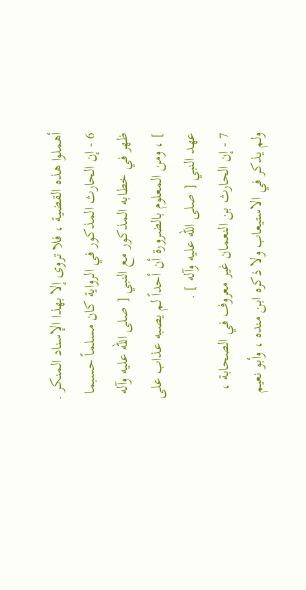أهملوا هذه القضية ، فلا تروى إلا بهذا الإسناد المنكر .
6 - إن الحارث المذكور في الرواية كان مسلماً حسبما ظهر في خطابه المذكور مع النبي [ صلى الله عليه وآله ] ، ومن المعلوم بالضرورة أن أحداً لم يصبه عذاب على عهد النبي [ صلى الله عليه وآله ] .
7 - إن الحارث بن النعمان غير معروف في الصحابة ، ولم يذكر في الاستيعاب ولا ذكره ابن منده ، وأبو نعيم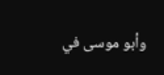وأبو موسى في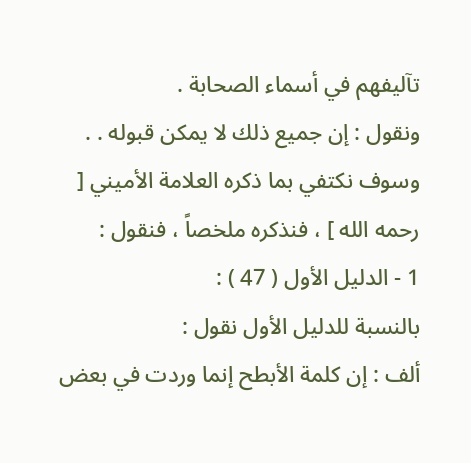تآليفهم في أسماء الصحابة .
ونقول : إن جميع ذلك لا يمكن قبوله . . وسوف نكتفي بما ذكره العلامة الأميني [ رحمه الله ] ، فنذكره ملخصاً ، فنقول :
1 - الدليل الأول ( 47 ) :
بالنسبة للدليل الأول نقول :
ألف : إن كلمة الأبطح إنما وردت في بعض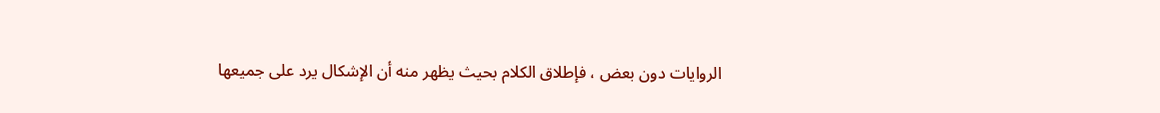الروايات دون بعض ، فإطلاق الكلام بحيث يظهر منه أن الإشكال يرد على جميعها